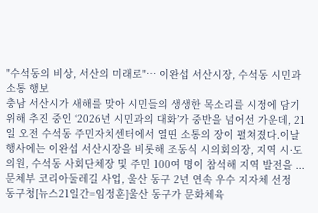"수석동의 비상, 서산의 미래로"… 이완섭 서산시장, 수석동 시민과 소통 행보
충남 서산시가 새해를 맞아 시민들의 생생한 목소리를 시정에 담기 위해 추진 중인 ‘2026년 시민과의 대화’가 중반을 넘어선 가운데, 21일 오전 수석동 주민자치센터에서 열띤 소통의 장이 펼쳐졌다.이날 행사에는 이완섭 서산시장을 비롯해 조동식 시의회의장, 지역 시·도의원, 수석동 사회단체장 및 주민 100여 명이 참석해 지역 발전을 ...
문체부 코리아둘레길 사업, 울산 동구 2년 연속 우수 지자체 선정
동구청[뉴스21일간=임정훈]울산 동구가 문화체육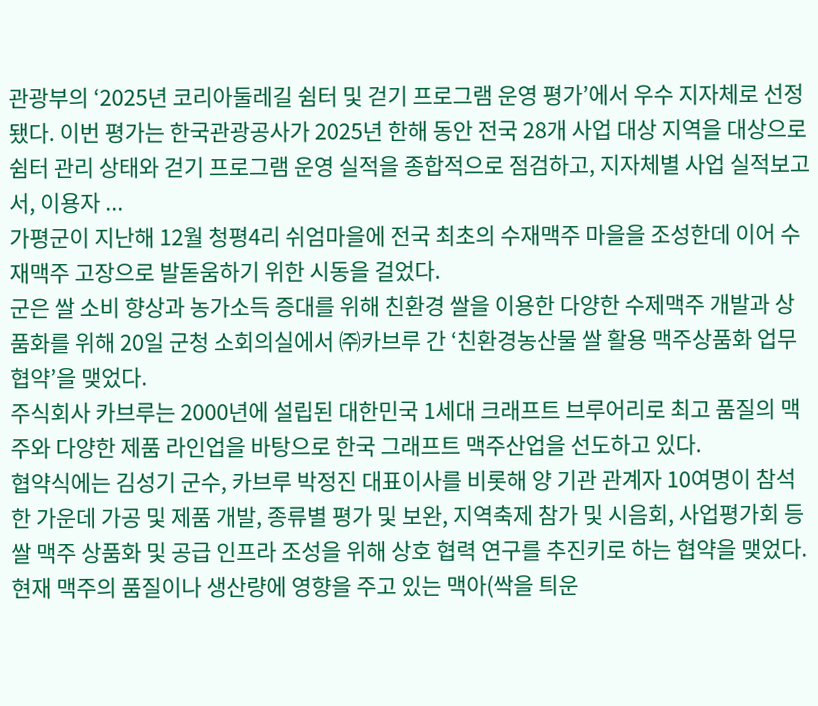관광부의 ‘2025년 코리아둘레길 쉼터 및 걷기 프로그램 운영 평가’에서 우수 지자체로 선정됐다. 이번 평가는 한국관광공사가 2025년 한해 동안 전국 28개 사업 대상 지역을 대상으로 쉼터 관리 상태와 걷기 프로그램 운영 실적을 종합적으로 점검하고, 지자체별 사업 실적보고서, 이용자 ...
가평군이 지난해 12월 청평4리 쉬엄마을에 전국 최초의 수재맥주 마을을 조성한데 이어 수재맥주 고장으로 발돋움하기 위한 시동을 걸었다.
군은 쌀 소비 향상과 농가소득 증대를 위해 친환경 쌀을 이용한 다양한 수제맥주 개발과 상품화를 위해 20일 군청 소회의실에서 ㈜카브루 간 ‘친환경농산물 쌀 활용 맥주상품화 업무협약’을 맺었다.
주식회사 카브루는 2000년에 설립된 대한민국 1세대 크래프트 브루어리로 최고 품질의 맥주와 다양한 제품 라인업을 바탕으로 한국 그래프트 맥주산업을 선도하고 있다.
협약식에는 김성기 군수, 카브루 박정진 대표이사를 비롯해 양 기관 관계자 10여명이 참석한 가운데 가공 및 제품 개발, 종류별 평가 및 보완, 지역축제 참가 및 시음회, 사업평가회 등 쌀 맥주 상품화 및 공급 인프라 조성을 위해 상호 협력 연구를 추진키로 하는 협약을 맺었다.
현재 맥주의 품질이나 생산량에 영향을 주고 있는 맥아(싹을 틔운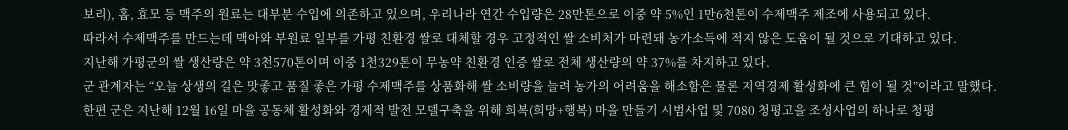보리), 홉, 효모 등 맥주의 원료는 대부분 수입에 의존하고 있으며, 우리나라 연간 수입량은 28만톤으로 이중 약 5%인 1만6천톤이 수제맥주 제조에 사용되고 있다.
따라서 수제맥주를 만드는데 맥아와 부원료 일부를 가평 친환경 쌀로 대체할 경우 고정적인 쌀 소비처가 마련돼 농가소득에 적지 않은 도움이 될 것으로 기대하고 있다.
지난해 가평군의 쌀 생산량은 약 3천570톤이며 이중 1천329톤이 무농약 친환경 인증 쌀로 전체 생산량의 약 37%를 차지하고 있다.
군 관계자는 “오늘 상생의 길은 맛좋고 품질 좋은 가평 수제맥주를 상품화해 쌀 소비량을 늘려 농가의 어려움을 해소함은 물론 지역경제 활성화에 큰 힘이 될 것”이라고 말했다.
한편 군은 지난해 12월 16일 마을 공동체 활성화와 경제적 발전 모델구축을 위해 희복(희망+행복) 마을 만들기 시범사업 및 7080 청평고을 조성사업의 하나로 청평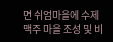면 쉬엄마을에 수제맥주 마을 조성 및 비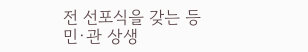전 선포식을 갖는 등 민·관 상생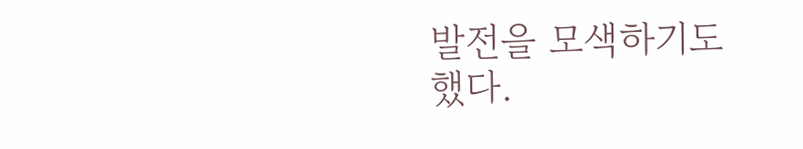발전을 모색하기도 했다.